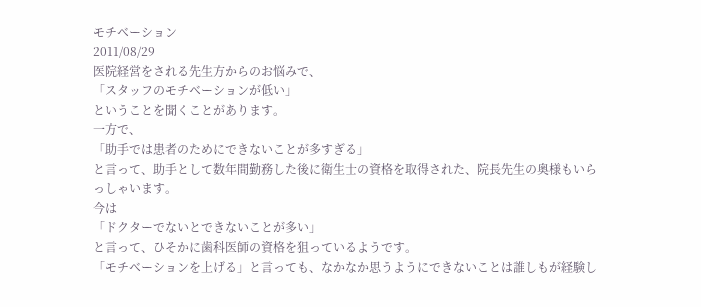モチベーション
2011/08/29
医院経営をされる先生方からのお悩みで、
「スタッフのモチベーションが低い」
ということを聞くことがあります。
一方で、
「助手では患者のためにできないことが多すぎる」
と言って、助手として数年間勤務した後に衛生士の資格を取得された、院長先生の奥様もいらっしゃいます。
今は
「ドクターでないとできないことが多い」
と言って、ひそかに歯科医師の資格を狙っているようです。
「モチベーションを上げる」と言っても、なかなか思うようにできないことは誰しもが経験し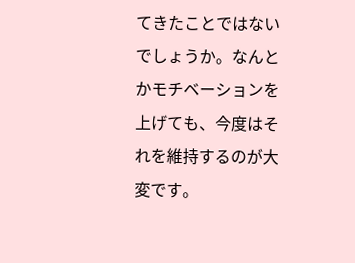てきたことではないでしょうか。なんとかモチベーションを上げても、今度はそれを維持するのが大変です。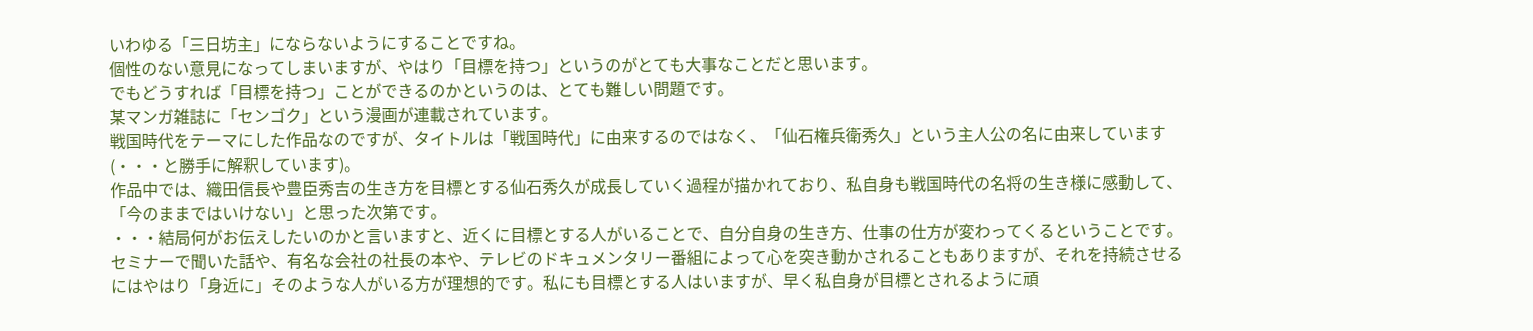いわゆる「三日坊主」にならないようにすることですね。
個性のない意見になってしまいますが、やはり「目標を持つ」というのがとても大事なことだと思います。
でもどうすれば「目標を持つ」ことができるのかというのは、とても難しい問題です。
某マンガ雑誌に「センゴク」という漫画が連載されています。
戦国時代をテーマにした作品なのですが、タイトルは「戦国時代」に由来するのではなく、「仙石権兵衛秀久」という主人公の名に由来しています(・・・と勝手に解釈しています)。
作品中では、織田信長や豊臣秀吉の生き方を目標とする仙石秀久が成長していく過程が描かれており、私自身も戦国時代の名将の生き様に感動して、「今のままではいけない」と思った次第です。
・・・結局何がお伝えしたいのかと言いますと、近くに目標とする人がいることで、自分自身の生き方、仕事の仕方が変わってくるということです。セミナーで聞いた話や、有名な会社の社長の本や、テレビのドキュメンタリー番組によって心を突き動かされることもありますが、それを持続させるにはやはり「身近に」そのような人がいる方が理想的です。私にも目標とする人はいますが、早く私自身が目標とされるように頑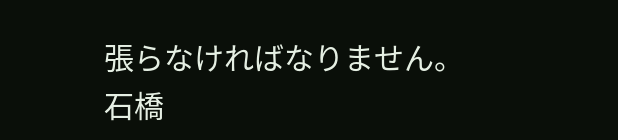張らなければなりません。
石橋